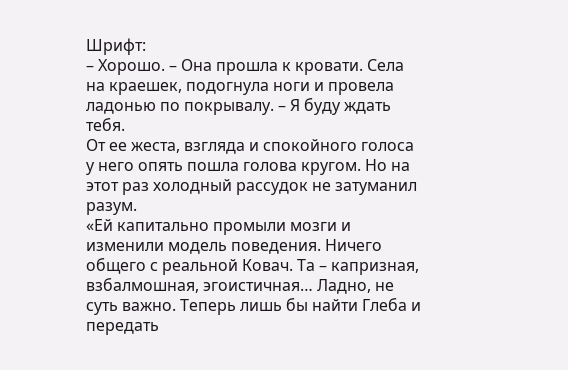Шрифт:
– Хорошо. – Она прошла к кровати. Села на краешек, подогнула ноги и провела ладонью по покрывалу. – Я буду ждать тебя.
От ее жеста, взгляда и спокойного голоса у него опять пошла голова кругом. Но на этот раз холодный рассудок не затуманил разум.
«Ей капитально промыли мозги и изменили модель поведения. Ничего общего с реальной Ковач. Та – капризная, взбалмошная, эгоистичная… Ладно, не суть важно. Теперь лишь бы найти Глеба и передать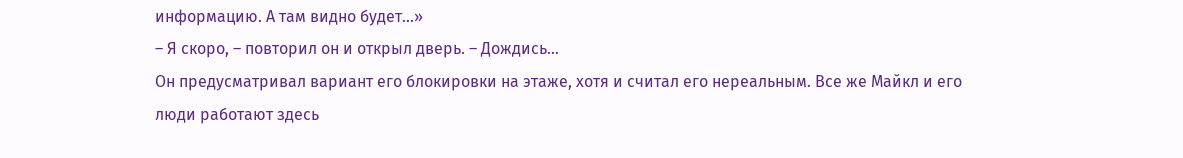информацию. А там видно будет…»
– Я скоро, – повторил он и открыл дверь. – Дождись…
Он предусматривал вариант его блокировки на этаже, хотя и считал его нереальным. Все же Майкл и его люди работают здесь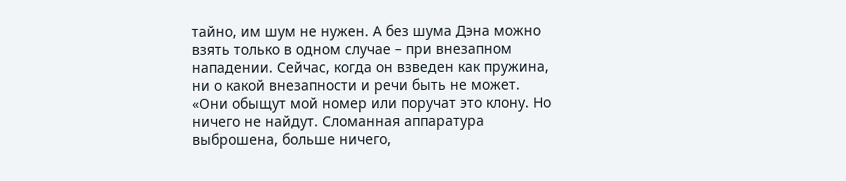тайно, им шум не нужен. А без шума Дэна можно взять только в одном случае – при внезапном нападении. Сейчас, когда он взведен как пружина, ни о какой внезапности и речи быть не может.
«Они обыщут мой номер или поручат это клону. Но ничего не найдут. Сломанная аппаратура выброшена, больше ничего,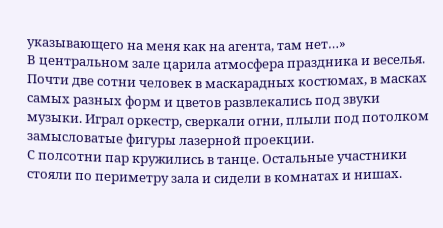указывающего на меня как на агента, там нет…»
В центральном зале царила атмосфера праздника и веселья. Почти две сотни человек в маскарадных костюмах, в масках самых разных форм и цветов развлекались под звуки музыки. Играл оркестр, сверкали огни, плыли под потолком замысловатые фигуры лазерной проекции.
С полсотни пар кружились в танце. Остальные участники стояли по периметру зала и сидели в комнатах и нишах.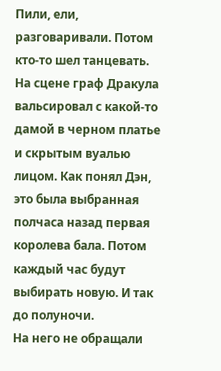Пили, ели, разговаривали. Потом кто-то шел танцевать.
На сцене граф Дракула вальсировал с какой-то дамой в черном платье и скрытым вуалью лицом. Как понял Дэн, это была выбранная полчаса назад первая королева бала. Потом каждый час будут выбирать новую. И так до полуночи.
На него не обращали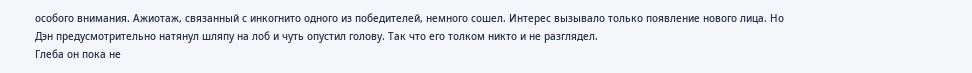особого внимания. Ажиотаж, связанный с инкогнито одного из победителей, немного сошел. Интерес вызывало только появление нового лица. Но Дэн предусмотрительно натянул шляпу на лоб и чуть опустил голову. Так что его толком никто и не разглядел.
Глеба он пока не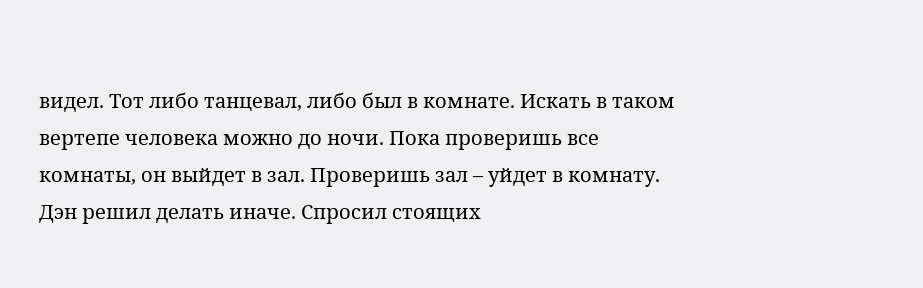видел. Тот либо танцевал, либо был в комнате. Искать в таком вертепе человека можно до ночи. Пока проверишь все комнаты, он выйдет в зал. Проверишь зал – уйдет в комнату.
Дэн решил делать иначе. Спросил стоящих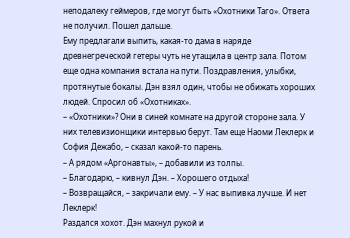неподалеку геймеров, где могут быть «Охотники Таго». Ответа не получил. Пошел дальше.
Ему предлагали выпить, какая-то дама в наряде древнегреческой гетеры чуть не утащила в центр зала. Потом еще одна компания встала на пути. Поздравления, улыбки, протянутые бокалы. Дэн взял один, чтобы не обижать хороших людей. Спросил об «Охотниках».
– «Охотники»? Они в синей комнате на другой стороне зала. У них телевизионщики интервью берут. Там еще Наоми Леклерк и София Дежабо, – сказал какой-то парень.
– А рядом «Аргонавты», – добавили из толпы.
– Благодарю, – кивнул Дэн. – Хорошего отдыха!
– Возвращайся, – закричали ему. – У нас выпивка лучше. И нет Леклерк!
Раздался хохот. Дэн махнул рукой и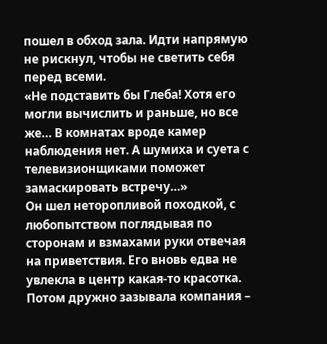пошел в обход зала. Идти напрямую не рискнул, чтобы не светить себя перед всеми.
«Не подставить бы Глеба! Хотя его могли вычислить и раньше, но все же… В комнатах вроде камер наблюдения нет. А шумиха и суета с телевизионщиками поможет замаскировать встречу…»
Он шел неторопливой походкой, с любопытством поглядывая по сторонам и взмахами руки отвечая на приветствия. Его вновь едва не увлекла в центр какая-то красотка. Потом дружно зазывала компания –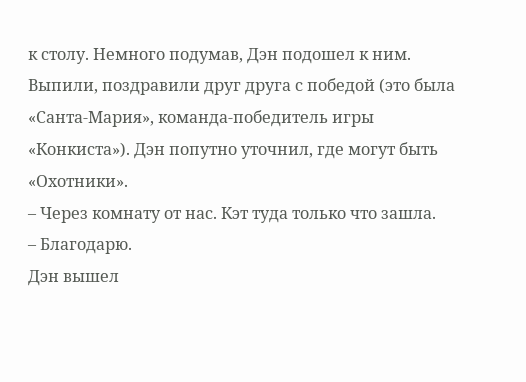к столу. Немного подумав, Дэн подошел к ним. Выпили, поздравили друг друга с победой (это была «Санта-Мария», команда-победитель игры «Конкиста»). Дэн попутно уточнил, где могут быть «Охотники».
– Через комнату от нас. Кэт туда только что зашла.
– Благодарю.
Дэн вышел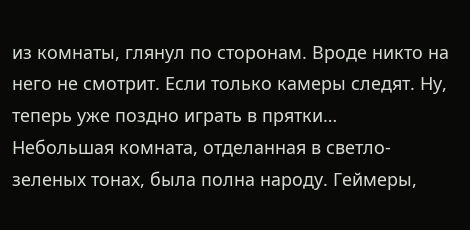из комнаты, глянул по сторонам. Вроде никто на него не смотрит. Если только камеры следят. Ну, теперь уже поздно играть в прятки…
Небольшая комната, отделанная в светло-зеленых тонах, была полна народу. Геймеры,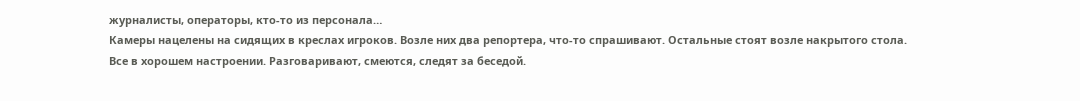журналисты, операторы, кто-то из персонала…
Камеры нацелены на сидящих в креслах игроков. Возле них два репортера, что-то спрашивают. Остальные стоят возле накрытого стола. Все в хорошем настроении. Разговаривают, смеются, следят за беседой.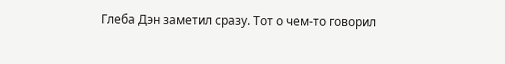Глеба Дэн заметил сразу. Тот о чем-то говорил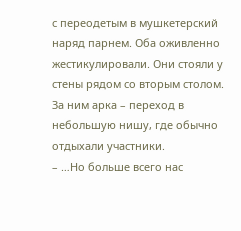с переодетым в мушкетерский наряд парнем. Оба оживленно жестикулировали. Они стояли у стены рядом со вторым столом. За ним арка – переход в небольшую нишу, где обычно отдыхали участники.
– …Но больше всего нас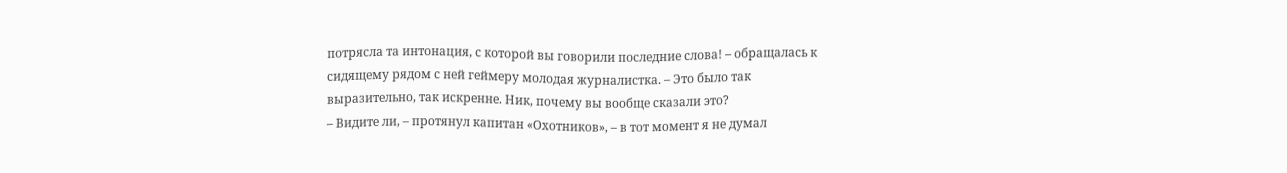потрясла та интонация, с которой вы говорили последние слова! – обращалась к сидящему рядом с ней геймеру молодая журналистка. – Это было так выразительно, так искренне. Ник, почему вы вообще сказали это?
– Видите ли, – протянул капитан «Охотников», – в тот момент я не думал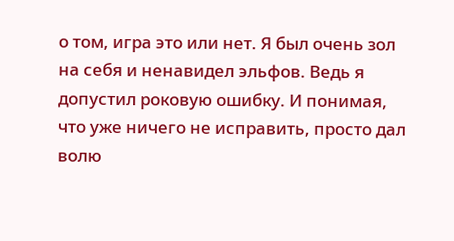о том, игра это или нет. Я был очень зол на себя и ненавидел эльфов. Ведь я допустил роковую ошибку. И понимая, что уже ничего не исправить, просто дал волю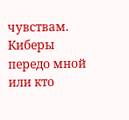чувствам. Киберы передо мной или кто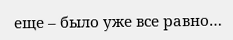еще – было уже все равно…